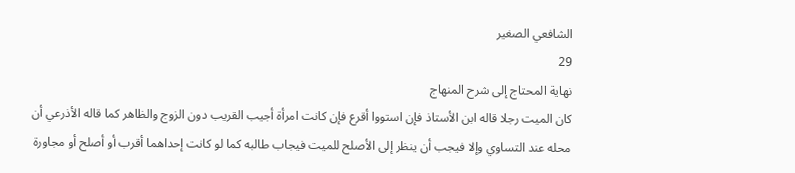الشافعي الصغير
29
نهاية المحتاج إلى شرح المنهاج
كان الميت رجلا قاله ابن الأستاذ فإن استووا أقرع فإن كانت امرأة أجيب القريب دون الزوج والظاهر كما قاله الأذرعي أن محله عند التساوي وإلا فيجب أن ينظر إلى الأصلح للميت فيجاب طالبه كما لو كانت إحداهما أقرب أو أصلح أو مجاورة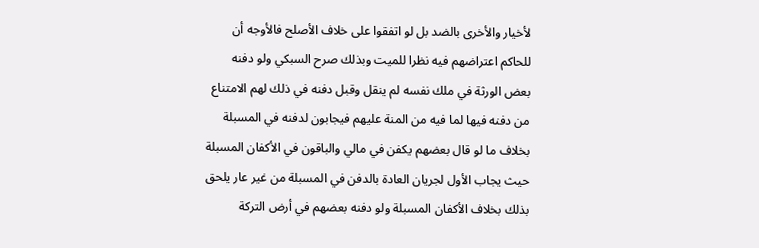لأخيار والأخرى بالضد بل لو اتفقوا على خلاف الأصلح فالأوجه أن للحاكم اعتراضهم فيه نظرا للميت وبذلك صرح السبكي ولو دفنه بعض الورثة في ملك نفسه لم ينقل وقبل دفنه في ذلك لهم الامتناع من دفنه فيها لما فيه من المنة عليهم فيجابون لدفنه في المسبلة بخلاف ما لو قال بعضهم يكفن في مالي والباقون في الأكفان المسبلة حيث يجاب الأول لجريان العادة بالدفن في المسبلة من غير عار يلحق بذلك بخلاف الأكفان المسبلة ولو دفنه بعضهم في أرض التركة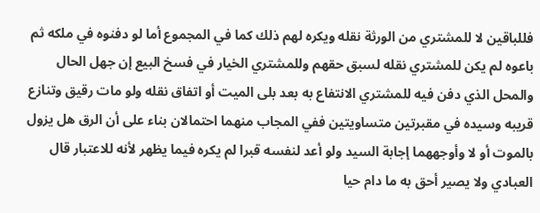فللباقين لا للمشتري من الورثة نقله ويكره لهم ذلك كما في المجموع أما لو دفنوه في ملكه ثم باعوه لم يكن للمشتري نقله لسبق حقهم وللمشتري الخيار في فسخ البيع إن جهل الحال والمحل الذي دفن فيه للمشتري الانتفاع به بعد بلى الميت أو اتفاق نقله ولو مات رقيق وتنازع قريبه وسيده في مقبرتين متساويتين ففي المجاب منهما احتمالان بناء على أن الرق هل يزول بالموت أو لا وأوجههما إجابة السيد ولو أعد لنفسه قبرا لم يكره فيما يظهر لأنه للاعتبار قال العبادي ولا يصير أحق به ما دام حيا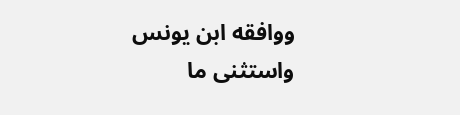ووافقه ابن يونس واستثنى ما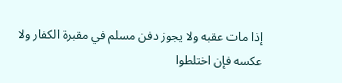إذا مات عقبه ولا يجوز دفن مسلم في مقبرة الكفار ولا عكسه فإن اختلطوا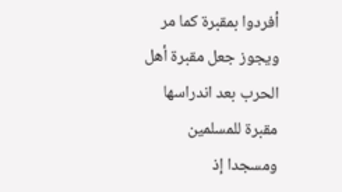أفردوا بمقبرة كما مر ويجوز جعل مقبرة أهل الحرب بعد اندراسها مقبرة للمسلمين ومسجدا إذ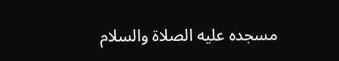مسجده عليه الصلاة والسلام